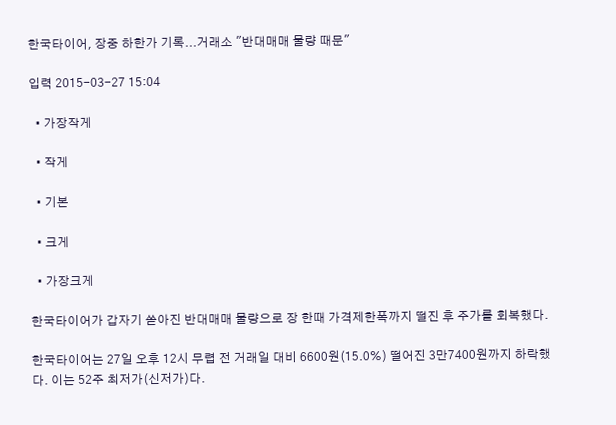한국타이어, 장중 하한가 기록...거래소 "반대매매 물량 때문"

입력 2015-03-27 15:04

  • 가장작게

  • 작게

  • 기본

  • 크게

  • 가장크게

한국타이어가 갑자기 쏟아진 반대매매 물량으로 장 한때 가격제한폭까지 떨진 후 주가를 회복했다.

한국타이어는 27일 오후 12시 무렵 전 거래일 대비 6600원(15.0%) 떨어진 3만7400원까지 하락했다. 이는 52주 최저가(신저가)다.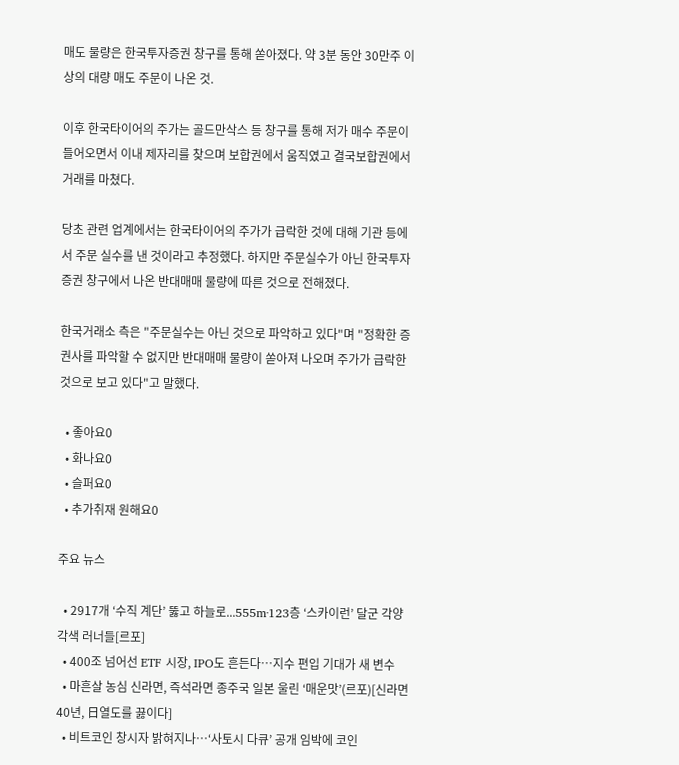매도 물량은 한국투자증권 창구를 통해 쏟아졌다. 약 3분 동안 30만주 이상의 대량 매도 주문이 나온 것.

이후 한국타이어의 주가는 골드만삭스 등 창구를 통해 저가 매수 주문이 들어오면서 이내 제자리를 찾으며 보합권에서 움직였고 결국보합권에서 거래를 마쳤다.

당초 관련 업계에서는 한국타이어의 주가가 급락한 것에 대해 기관 등에서 주문 실수를 낸 것이라고 추정했다. 하지만 주문실수가 아닌 한국투자증권 창구에서 나온 반대매매 물량에 따른 것으로 전해졌다.

한국거래소 측은 "주문실수는 아닌 것으로 파악하고 있다"며 "정확한 증권사를 파악할 수 없지만 반대매매 물량이 쏟아져 나오며 주가가 급락한 것으로 보고 있다"고 말했다.

  • 좋아요0
  • 화나요0
  • 슬퍼요0
  • 추가취재 원해요0

주요 뉴스

  • 2917개 ‘수직 계단’ 뚫고 하늘로...555m·123층 ‘스카이런’ 달군 각양각색 러너들[르포]
  • 400조 넘어선 ETF 시장, IPO도 흔든다…지수 편입 기대가 새 변수
  • 마흔살 농심 신라면, 즉석라면 종주국 일본 울린 ‘매운맛’(르포)[신라면 40년, 日열도를 끓이다]
  • 비트코인 창시자 밝혀지나…‘사토시 다큐’ 공개 임박에 코인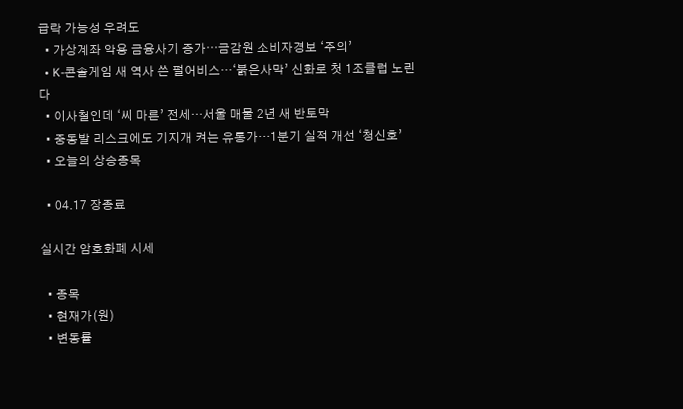급락 가능성 우려도
  • 가상계좌 악용 금융사기 증가⋯금감원 소비자경보 ‘주의’
  • K-콘솔게임 새 역사 쓴 펄어비스…‘붉은사막’ 신화로 첫 1조클럽 노린다
  • 이사철인데 ‘씨 마른’ 전세…서울 매물 2년 새 반토막
  • 중동발 리스크에도 기지개 켜는 유통가…1분기 실적 개선 ‘청신호’
  • 오늘의 상승종목

  • 04.17 장종료

실시간 암호화폐 시세

  • 종목
  • 현재가(원)
  • 변동률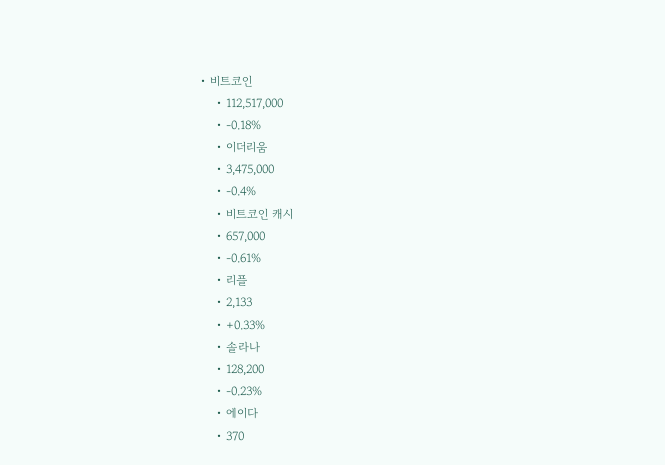• 비트코인
    • 112,517,000
    • -0.18%
    • 이더리움
    • 3,475,000
    • -0.4%
    • 비트코인 캐시
    • 657,000
    • -0.61%
    • 리플
    • 2,133
    • +0.33%
    • 솔라나
    • 128,200
    • -0.23%
    • 에이다
    • 370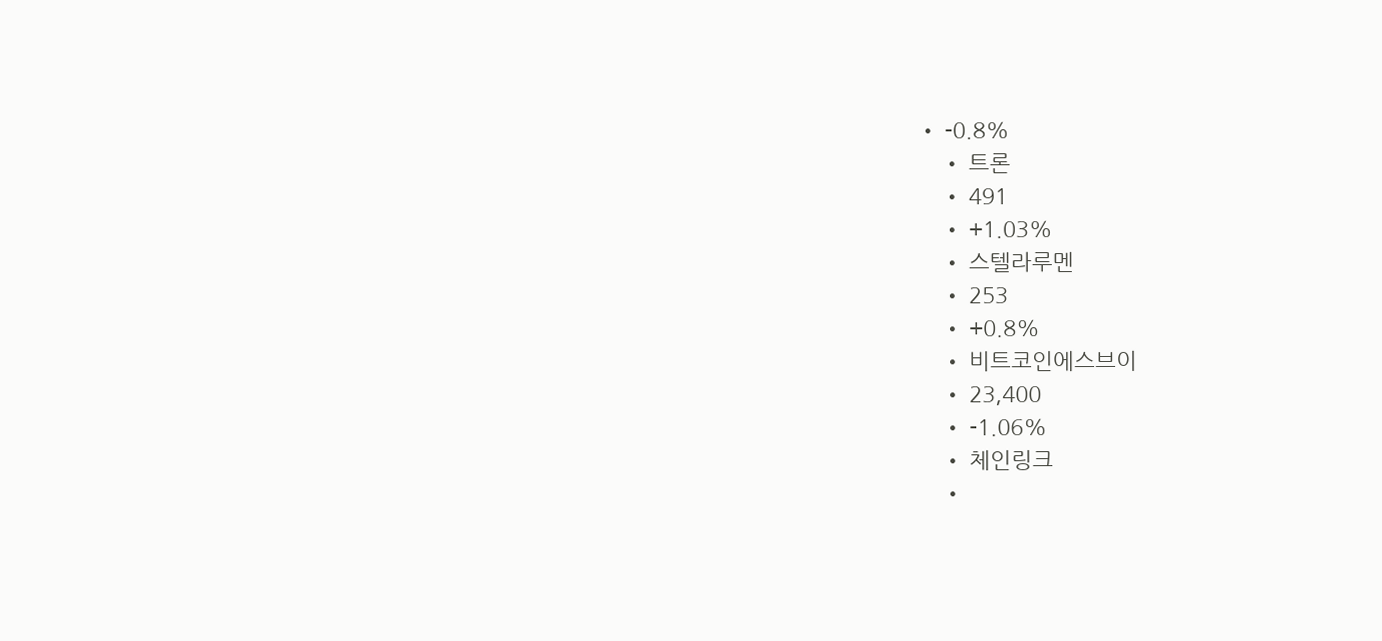• -0.8%
    • 트론
    • 491
    • +1.03%
    • 스텔라루멘
    • 253
    • +0.8%
    • 비트코인에스브이
    • 23,400
    • -1.06%
    • 체인링크
    •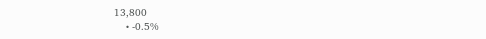13,800
    • -0.5%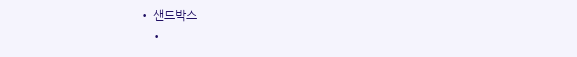• 샌드박스
    •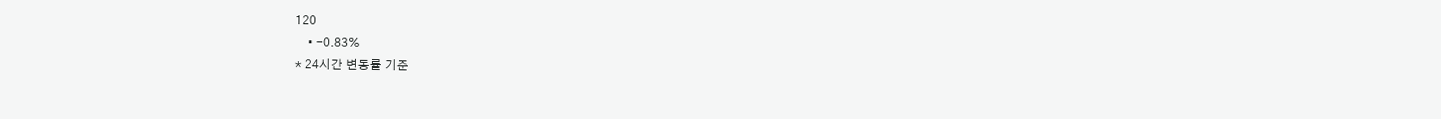120
    • -0.83%
* 24시간 변동률 기준